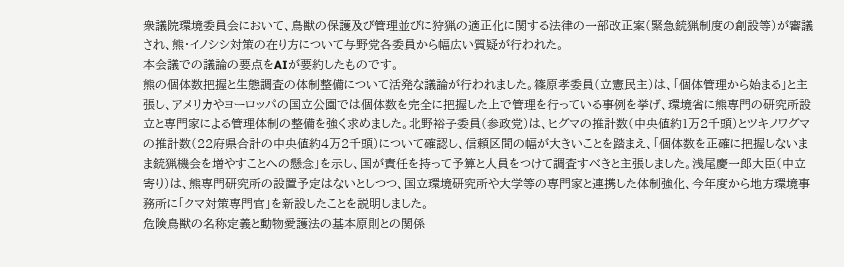衆議院環境委員会において、鳥獣の保護及び管理並びに狩猟の適正化に関する法律の一部改正案(緊急銃猟制度の創設等)が審議され、熊・イノシシ対策の在り方について与野党各委員から幅広い質疑が行われた。
本会議での議論の要点をAIが要約したものです。
熊の個体数把握と生態調査の体制整備について活発な議論が行われました。篠原孝委員(立憲民主)は、「個体管理から始まる」と主張し、アメリカやヨーロッパの国立公園では個体数を完全に把握した上で管理を行っている事例を挙げ、環境省に熊専門の研究所設立と専門家による管理体制の整備を強く求めました。北野裕子委員(参政党)は、ヒグマの推計数(中央値約1万2千頭)とツキノワグマの推計数(22府県合計の中央値約4万2千頭)について確認し、信頼区間の幅が大きいことを踏まえ、「個体数を正確に把握しないまま銃猟機会を増やすことへの懸念」を示し、国が責任を持って予算と人員をつけて調査すべきと主張しました。浅尾慶一郎大臣(中立寄り)は、熊専門研究所の設置予定はないとしつつ、国立環境研究所や大学等の専門家と連携した体制強化、今年度から地方環境事務所に「クマ対策専門官」を新設したことを説明しました。
危険鳥獣の名称定義と動物愛護法の基本原則との関係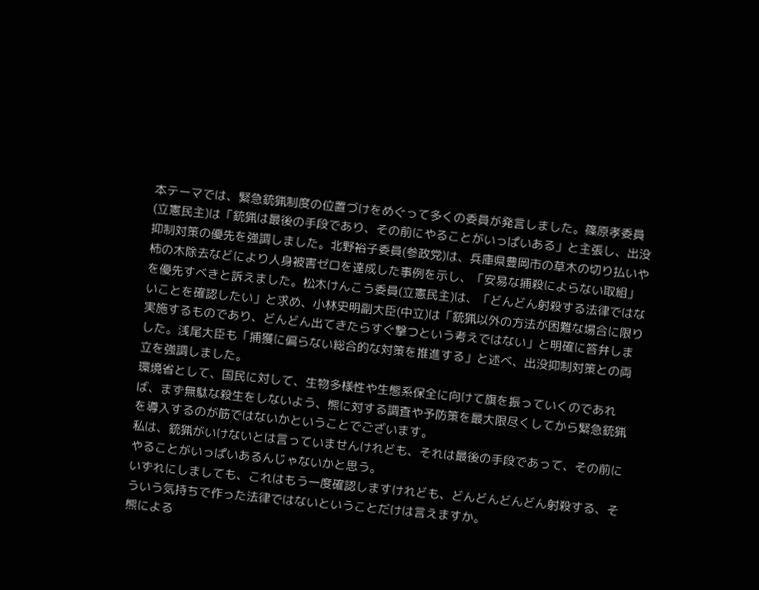本テーマでは、緊急銃猟制度の位置づけをめぐって多くの委員が発言しました。篠原孝委員(立憲民主)は「銃猟は最後の手段であり、その前にやることがいっぱいある」と主張し、出没抑制対策の優先を強調しました。北野裕子委員(参政党)は、兵庫県豊岡市の草木の切り払いや柿の木除去などにより人身被害ゼロを達成した事例を示し、「安易な捕殺によらない取組」を優先すべきと訴えました。松木けんこう委員(立憲民主)は、「どんどん射殺する法律ではないことを確認したい」と求め、小林史明副大臣(中立)は「銃猟以外の方法が困難な場合に限り実施するものであり、どんどん出てきたらすぐ撃つという考えではない」と明確に答弁しました。浅尾大臣も「捕獲に偏らない総合的な対策を推進する」と述べ、出没抑制対策との両立を強調しました。
環境省として、国民に対して、生物多様性や生態系保全に向けて旗を振っていくのであれば、まず無駄な殺生をしないよう、熊に対する調査や予防策を最大限尽くしてから緊急銃猟を導入するのが筋ではないかということでございます。
私は、銃猟がいけないとは言っていませんけれども、それは最後の手段であって、その前にやることがいっぱいあるんじゃないかと思う。
いずれにしましても、これはもう一度確認しますけれども、どんどんどんどん射殺する、そういう気持ちで作った法律ではないということだけは言えますか。
熊による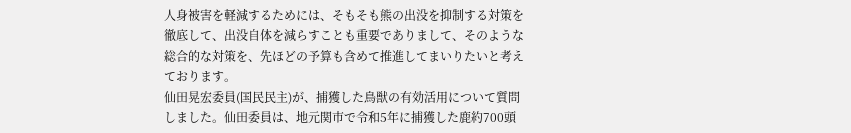人身被害を軽減するためには、そもそも熊の出没を抑制する対策を徹底して、出没自体を減らすことも重要でありまして、そのような総合的な対策を、先ほどの予算も含めて推進してまいりたいと考えております。
仙田晃宏委員(国民民主)が、捕獲した鳥獣の有効活用について質問しました。仙田委員は、地元関市で令和5年に捕獲した鹿約700頭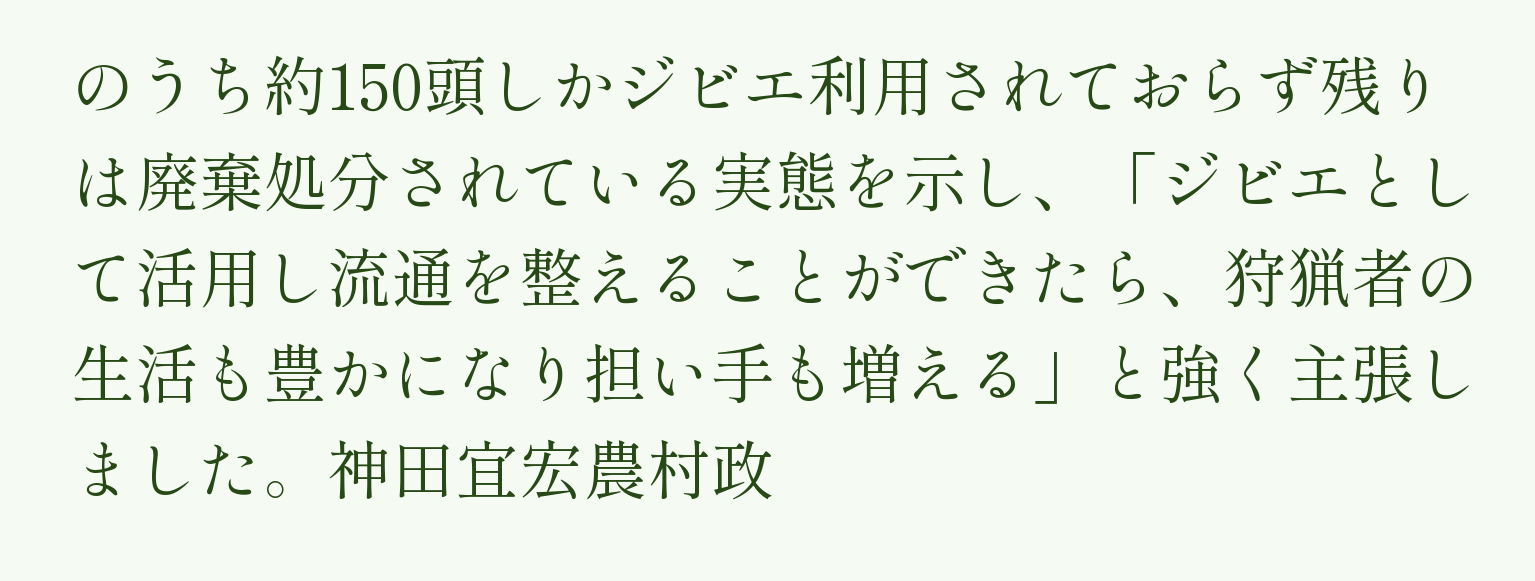のうち約150頭しかジビエ利用されておらず残りは廃棄処分されている実態を示し、「ジビエとして活用し流通を整えることができたら、狩猟者の生活も豊かになり担い手も増える」と強く主張しました。神田宜宏農村政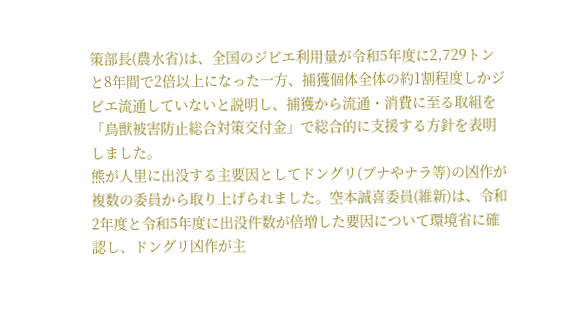策部長(農水省)は、全国のジビエ利用量が令和5年度に2,729トンと8年間で2倍以上になった一方、捕獲個体全体の約1割程度しかジビエ流通していないと説明し、捕獲から流通・消費に至る取組を「鳥獣被害防止総合対策交付金」で総合的に支援する方針を表明しました。
熊が人里に出没する主要因としてドングリ(ブナやナラ等)の凶作が複数の委員から取り上げられました。空本誠喜委員(維新)は、令和2年度と令和5年度に出没件数が倍増した要因について環境省に確認し、ドングリ凶作が主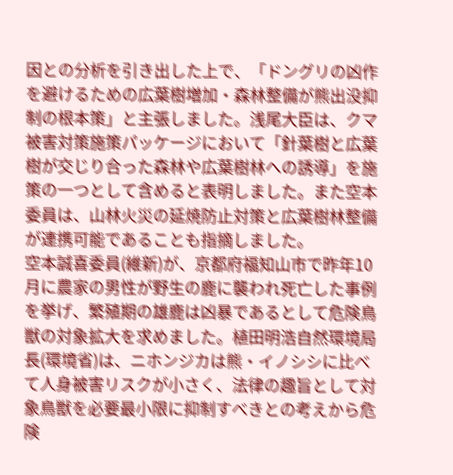因との分析を引き出した上で、「ドングリの凶作を避けるための広葉樹増加・森林整備が熊出没抑制の根本策」と主張しました。浅尾大臣は、クマ被害対策施策パッケージにおいて「針葉樹と広葉樹が交じり合った森林や広葉樹林への誘導」を施策の一つとして含めると表明しました。また空本委員は、山林火災の延焼防止対策と広葉樹林整備が連携可能であることも指摘しました。
空本誠喜委員(維新)が、京都府福知山市で昨年10月に農家の男性が野生の鹿に襲われ死亡した事例を挙げ、繁殖期の雄鹿は凶暴であるとして危険鳥獣の対象拡大を求めました。植田明浩自然環境局長(環境省)は、ニホンジカは熊・イノシシに比べて人身被害リスクが小さく、法律の趣旨として対象鳥獣を必要最小限に抑制すべきとの考えから危険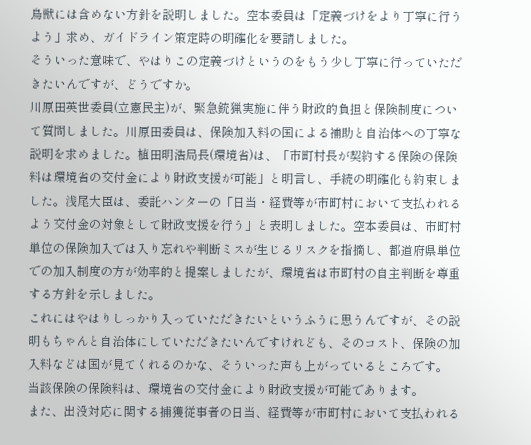鳥獣には含めない方針を説明しました。空本委員は「定義づけをより丁寧に行うよう」求め、ガイドライン策定時の明確化を要請しました。
そういった意味で、やはりこの定義づけというのをもう少し丁寧に行っていただきたいんですが、どうですか。
川原田英世委員(立憲民主)が、緊急銃猟実施に伴う財政的負担と保険制度について質問しました。川原田委員は、保険加入料の国による補助と自治体への丁寧な説明を求めました。植田明浩局長(環境省)は、「市町村長が契約する保険の保険料は環境省の交付金により財政支援が可能」と明言し、手続の明確化も約束しました。浅尾大臣は、委託ハンターの「日当・経費等が市町村において支払われるよう交付金の対象として財政支援を行う」と表明しました。空本委員は、市町村単位の保険加入では入り忘れや判断ミスが生じるリスクを指摘し、都道府県単位での加入制度の方が効率的と提案しましたが、環境省は市町村の自主判断を尊重する方針を示しました。
これにはやはりしっかり入っていただきたいというふうに思うんですが、その説明もちゃんと自治体にしていただきたいんですけれども、そのコスト、保険の加入料などは国が見てくれるのかな、そういった声も上がっているところです。
当該保険の保険料は、環境省の交付金により財政支援が可能であります。
また、出没対応に関する捕獲従事者の日当、経費等が市町村において支払われる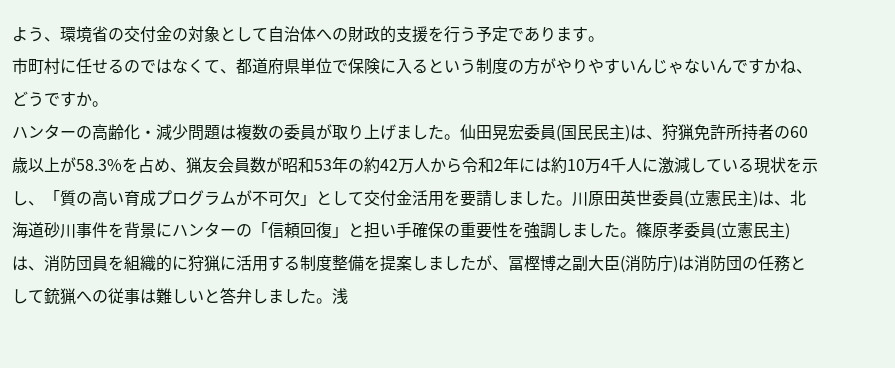よう、環境省の交付金の対象として自治体への財政的支援を行う予定であります。
市町村に任せるのではなくて、都道府県単位で保険に入るという制度の方がやりやすいんじゃないんですかね、どうですか。
ハンターの高齢化・減少問題は複数の委員が取り上げました。仙田晃宏委員(国民民主)は、狩猟免許所持者の60歳以上が58.3%を占め、猟友会員数が昭和53年の約42万人から令和2年には約10万4千人に激減している現状を示し、「質の高い育成プログラムが不可欠」として交付金活用を要請しました。川原田英世委員(立憲民主)は、北海道砂川事件を背景にハンターの「信頼回復」と担い手確保の重要性を強調しました。篠原孝委員(立憲民主)は、消防団員を組織的に狩猟に活用する制度整備を提案しましたが、冨樫博之副大臣(消防庁)は消防団の任務として銃猟への従事は難しいと答弁しました。浅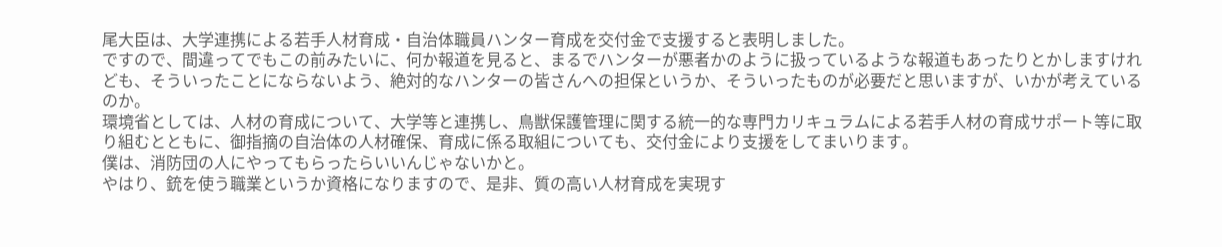尾大臣は、大学連携による若手人材育成・自治体職員ハンター育成を交付金で支援すると表明しました。
ですので、間違ってでもこの前みたいに、何か報道を見ると、まるでハンターが悪者かのように扱っているような報道もあったりとかしますけれども、そういったことにならないよう、絶対的なハンターの皆さんへの担保というか、そういったものが必要だと思いますが、いかが考えているのか。
環境省としては、人材の育成について、大学等と連携し、鳥獣保護管理に関する統一的な専門カリキュラムによる若手人材の育成サポート等に取り組むとともに、御指摘の自治体の人材確保、育成に係る取組についても、交付金により支援をしてまいります。
僕は、消防団の人にやってもらったらいいんじゃないかと。
やはり、銃を使う職業というか資格になりますので、是非、質の高い人材育成を実現す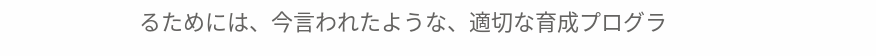るためには、今言われたような、適切な育成プログラ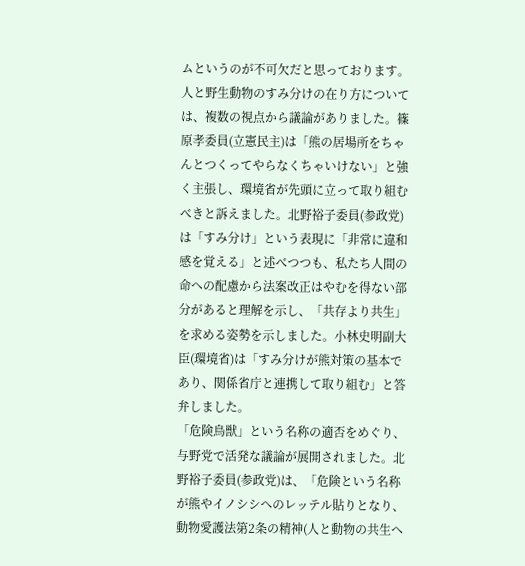ムというのが不可欠だと思っております。
人と野生動物のすみ分けの在り方については、複数の視点から議論がありました。篠原孝委員(立憲民主)は「熊の居場所をちゃんとつくってやらなくちゃいけない」と強く主張し、環境省が先頭に立って取り組むべきと訴えました。北野裕子委員(参政党)は「すみ分け」という表現に「非常に違和感を覚える」と述べつつも、私たち人間の命への配慮から法案改正はやむを得ない部分があると理解を示し、「共存より共生」を求める姿勢を示しました。小林史明副大臣(環境省)は「すみ分けが熊対策の基本であり、関係省庁と連携して取り組む」と答弁しました。
「危険鳥獣」という名称の適否をめぐり、与野党で活発な議論が展開されました。北野裕子委員(参政党)は、「危険という名称が熊やイノシシへのレッテル貼りとなり、動物愛護法第2条の精神(人と動物の共生へ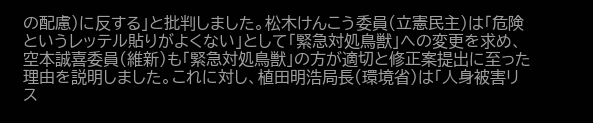の配慮)に反する」と批判しました。松木けんこう委員(立憲民主)は「危険というレッテル貼りがよくない」として「緊急対処鳥獣」への変更を求め、空本誠喜委員(維新)も「緊急対処鳥獣」の方が適切と修正案提出に至った理由を説明しました。これに対し、植田明浩局長(環境省)は「人身被害リス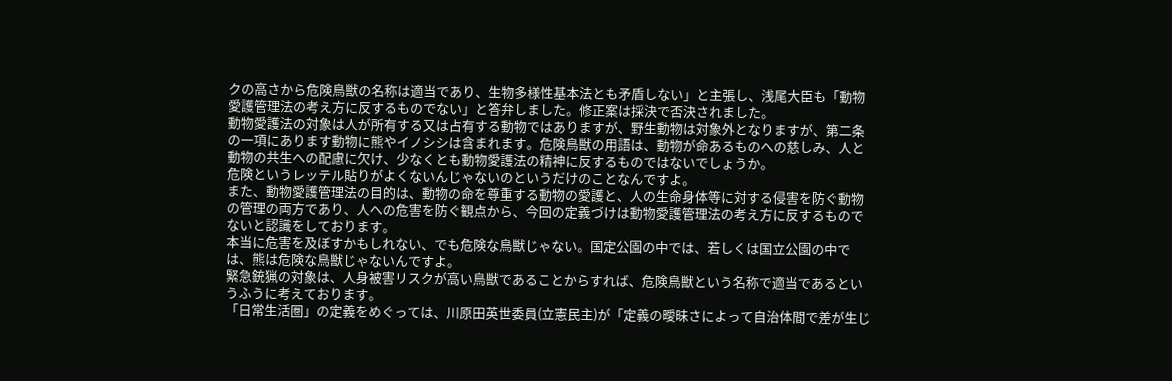クの高さから危険鳥獣の名称は適当であり、生物多様性基本法とも矛盾しない」と主張し、浅尾大臣も「動物愛護管理法の考え方に反するものでない」と答弁しました。修正案は採決で否決されました。
動物愛護法の対象は人が所有する又は占有する動物ではありますが、野生動物は対象外となりますが、第二条の一項にあります動物に熊やイノシシは含まれます。危険鳥獣の用語は、動物が命あるものへの慈しみ、人と動物の共生への配慮に欠け、少なくとも動物愛護法の精神に反するものではないでしょうか。
危険というレッテル貼りがよくないんじゃないのというだけのことなんですよ。
また、動物愛護管理法の目的は、動物の命を尊重する動物の愛護と、人の生命身体等に対する侵害を防ぐ動物の管理の両方であり、人への危害を防ぐ観点から、今回の定義づけは動物愛護管理法の考え方に反するものでないと認識をしております。
本当に危害を及ぼすかもしれない、でも危険な鳥獣じゃない。国定公園の中では、若しくは国立公園の中では、熊は危険な鳥獣じゃないんですよ。
緊急銃猟の対象は、人身被害リスクが高い鳥獣であることからすれば、危険鳥獣という名称で適当であるというふうに考えております。
「日常生活圏」の定義をめぐっては、川原田英世委員(立憲民主)が「定義の曖昧さによって自治体間で差が生じ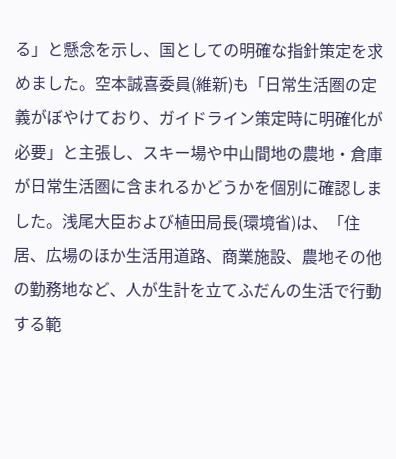る」と懸念を示し、国としての明確な指針策定を求めました。空本誠喜委員(維新)も「日常生活圏の定義がぼやけており、ガイドライン策定時に明確化が必要」と主張し、スキー場や中山間地の農地・倉庫が日常生活圏に含まれるかどうかを個別に確認しました。浅尾大臣および植田局長(環境省)は、「住居、広場のほか生活用道路、商業施設、農地その他の勤務地など、人が生計を立てふだんの生活で行動する範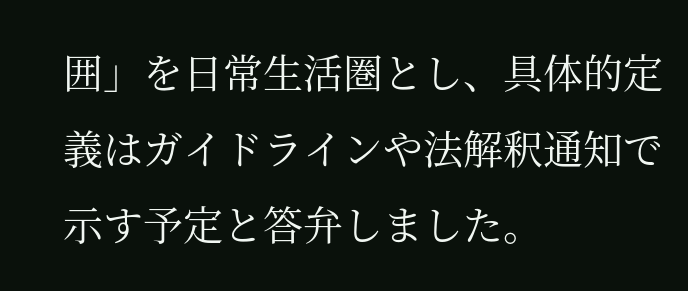囲」を日常生活圏とし、具体的定義はガイドラインや法解釈通知で示す予定と答弁しました。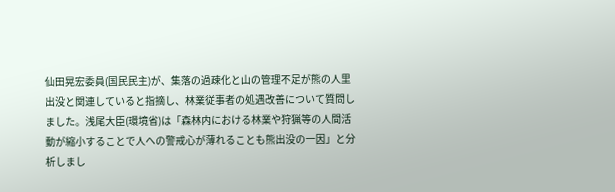仙田晃宏委員(国民民主)が、集落の過疎化と山の管理不足が熊の人里出没と関連していると指摘し、林業従事者の処遇改善について質問しました。浅尾大臣(環境省)は「森林内における林業や狩猟等の人間活動が縮小することで人への警戒心が薄れることも熊出没の一因」と分析しまし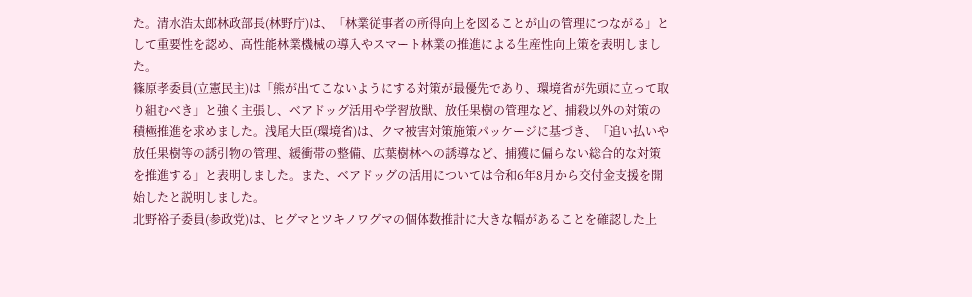た。清水浩太郎林政部長(林野庁)は、「林業従事者の所得向上を図ることが山の管理につながる」として重要性を認め、高性能林業機械の導入やスマート林業の推進による生産性向上策を表明しました。
篠原孝委員(立憲民主)は「熊が出てこないようにする対策が最優先であり、環境省が先頭に立って取り組むべき」と強く主張し、ベアドッグ活用や学習放獣、放任果樹の管理など、捕殺以外の対策の積極推進を求めました。浅尾大臣(環境省)は、クマ被害対策施策パッケージに基づき、「追い払いや放任果樹等の誘引物の管理、緩衝帯の整備、広葉樹林への誘導など、捕獲に偏らない総合的な対策を推進する」と表明しました。また、ベアドッグの活用については令和6年8月から交付金支援を開始したと説明しました。
北野裕子委員(参政党)は、ヒグマとツキノワグマの個体数推計に大きな幅があることを確認した上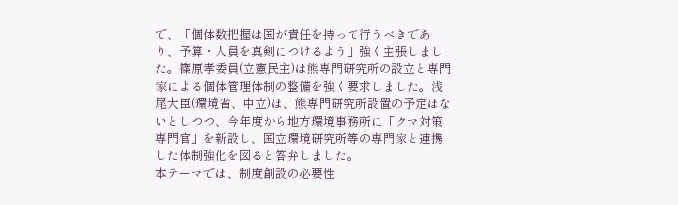で、「個体数把握は国が責任を持って行うべきであり、予算・人員を真剣につけるよう」強く主張しました。篠原孝委員(立憲民主)は熊専門研究所の設立と専門家による個体管理体制の整備を強く要求しました。浅尾大臣(環境省、中立)は、熊専門研究所設置の予定はないとしつつ、今年度から地方環境事務所に「クマ対策専門官」を新設し、国立環境研究所等の専門家と連携した体制強化を図ると答弁しました。
本テーマでは、制度創設の必要性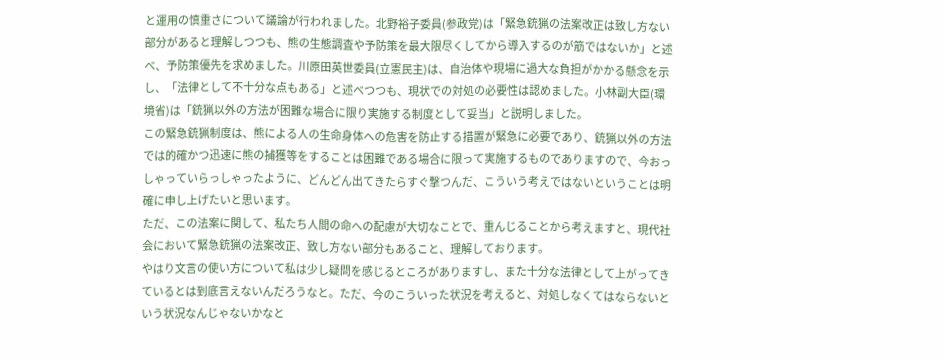と運用の慎重さについて議論が行われました。北野裕子委員(参政党)は「緊急銃猟の法案改正は致し方ない部分があると理解しつつも、熊の生態調査や予防策を最大限尽くしてから導入するのが筋ではないか」と述べ、予防策優先を求めました。川原田英世委員(立憲民主)は、自治体や現場に過大な負担がかかる懸念を示し、「法律として不十分な点もある」と述べつつも、現状での対処の必要性は認めました。小林副大臣(環境省)は「銃猟以外の方法が困難な場合に限り実施する制度として妥当」と説明しました。
この緊急銃猟制度は、熊による人の生命身体への危害を防止する措置が緊急に必要であり、銃猟以外の方法では的確かつ迅速に熊の捕獲等をすることは困難である場合に限って実施するものでありますので、今おっしゃっていらっしゃったように、どんどん出てきたらすぐ撃つんだ、こういう考えではないということは明確に申し上げたいと思います。
ただ、この法案に関して、私たち人間の命への配慮が大切なことで、重んじることから考えますと、現代社会において緊急銃猟の法案改正、致し方ない部分もあること、理解しております。
やはり文言の使い方について私は少し疑問を感じるところがありますし、また十分な法律として上がってきているとは到底言えないんだろうなと。ただ、今のこういった状況を考えると、対処しなくてはならないという状況なんじゃないかなと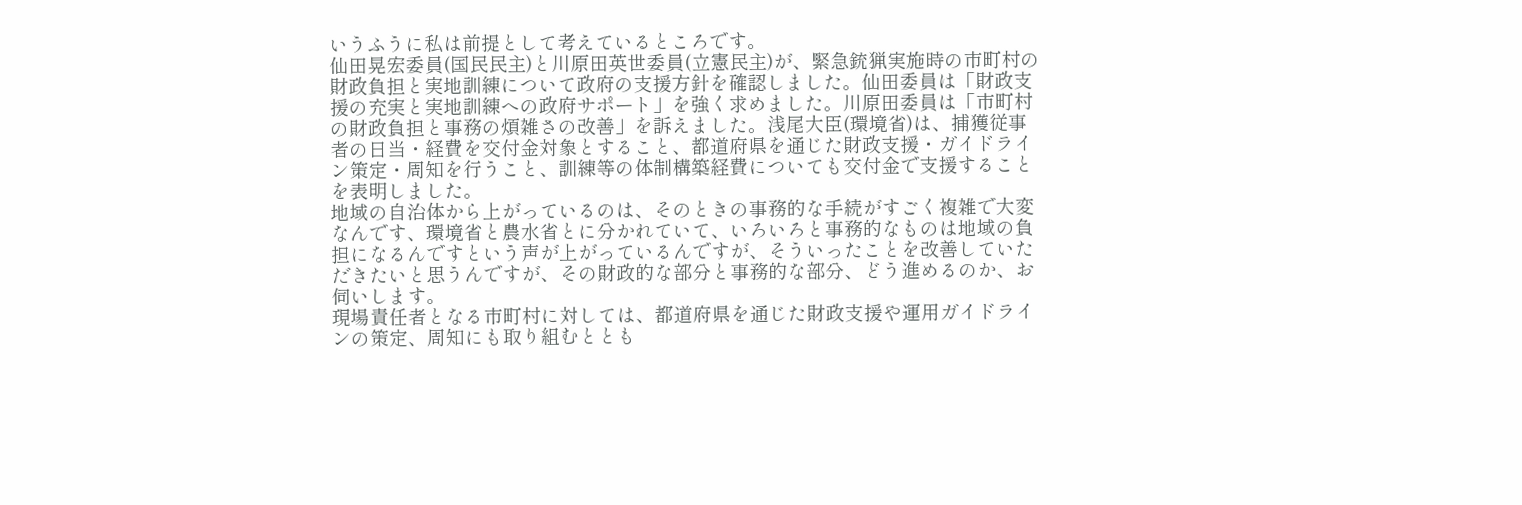いうふうに私は前提として考えているところです。
仙田晃宏委員(国民民主)と川原田英世委員(立憲民主)が、緊急銃猟実施時の市町村の財政負担と実地訓練について政府の支援方針を確認しました。仙田委員は「財政支援の充実と実地訓練への政府サポート」を強く求めました。川原田委員は「市町村の財政負担と事務の煩雑さの改善」を訴えました。浅尾大臣(環境省)は、捕獲従事者の日当・経費を交付金対象とすること、都道府県を通じた財政支援・ガイドライン策定・周知を行うこと、訓練等の体制構築経費についても交付金で支援することを表明しました。
地域の自治体から上がっているのは、そのときの事務的な手続がすごく複雑で大変なんです、環境省と農水省とに分かれていて、いろいろと事務的なものは地域の負担になるんですという声が上がっているんですが、そういったことを改善していただきたいと思うんですが、その財政的な部分と事務的な部分、どう進めるのか、お伺いします。
現場責任者となる市町村に対しては、都道府県を通じた財政支援や運用ガイドラインの策定、周知にも取り組むととも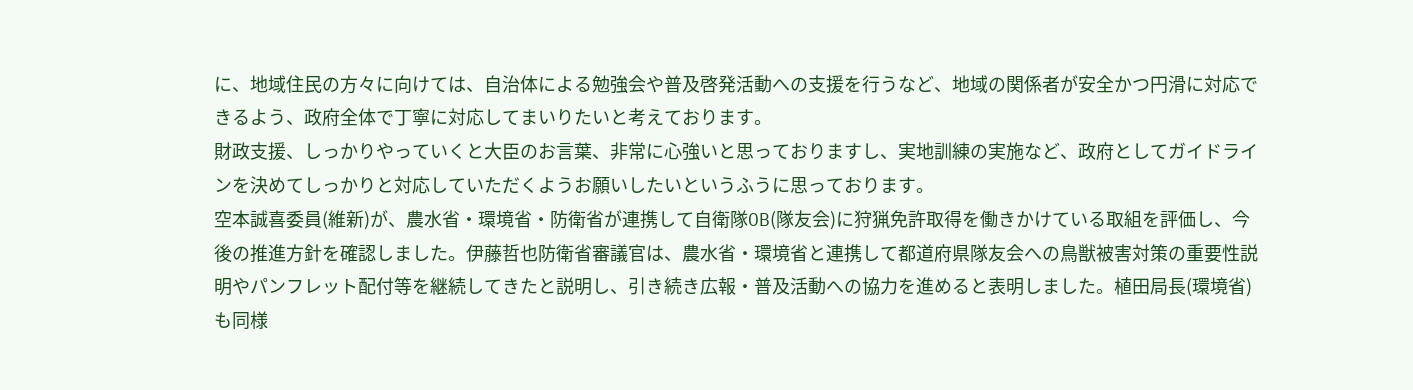に、地域住民の方々に向けては、自治体による勉強会や普及啓発活動への支援を行うなど、地域の関係者が安全かつ円滑に対応できるよう、政府全体で丁寧に対応してまいりたいと考えております。
財政支援、しっかりやっていくと大臣のお言葉、非常に心強いと思っておりますし、実地訓練の実施など、政府としてガイドラインを決めてしっかりと対応していただくようお願いしたいというふうに思っております。
空本誠喜委員(維新)が、農水省・環境省・防衛省が連携して自衛隊OB(隊友会)に狩猟免許取得を働きかけている取組を評価し、今後の推進方針を確認しました。伊藤哲也防衛省審議官は、農水省・環境省と連携して都道府県隊友会への鳥獣被害対策の重要性説明やパンフレット配付等を継続してきたと説明し、引き続き広報・普及活動への協力を進めると表明しました。植田局長(環境省)も同様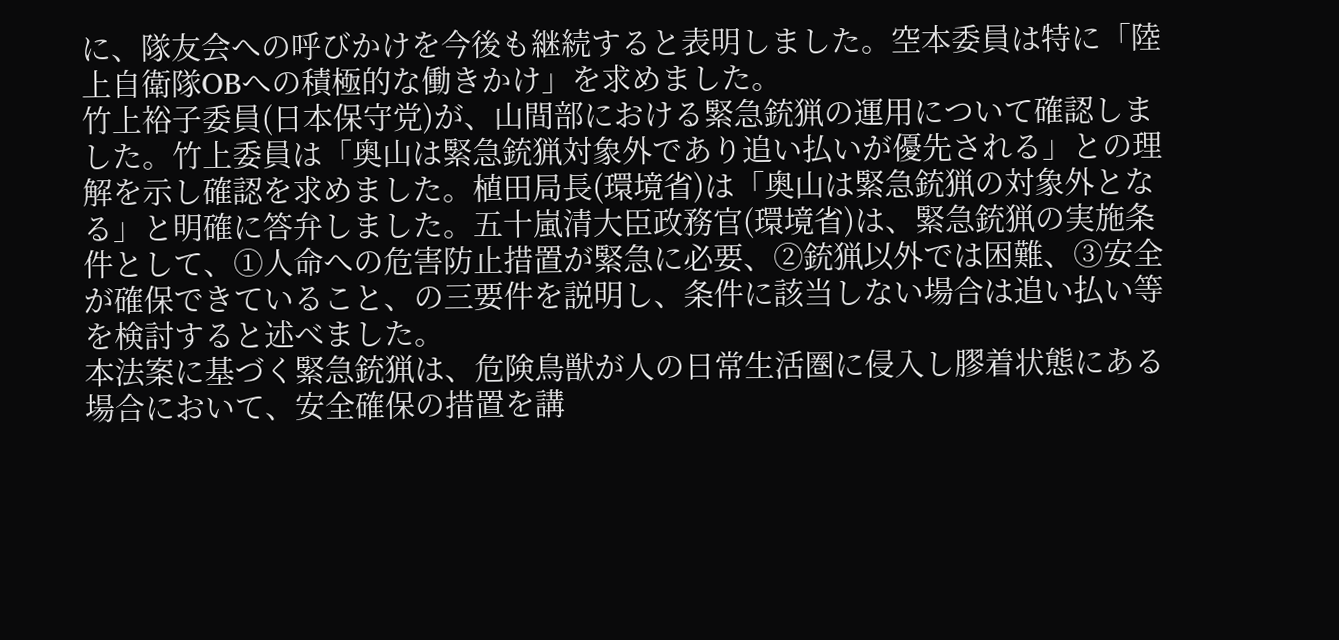に、隊友会への呼びかけを今後も継続すると表明しました。空本委員は特に「陸上自衛隊OBへの積極的な働きかけ」を求めました。
竹上裕子委員(日本保守党)が、山間部における緊急銃猟の運用について確認しました。竹上委員は「奥山は緊急銃猟対象外であり追い払いが優先される」との理解を示し確認を求めました。植田局長(環境省)は「奥山は緊急銃猟の対象外となる」と明確に答弁しました。五十嵐清大臣政務官(環境省)は、緊急銃猟の実施条件として、①人命への危害防止措置が緊急に必要、②銃猟以外では困難、③安全が確保できていること、の三要件を説明し、条件に該当しない場合は追い払い等を検討すると述べました。
本法案に基づく緊急銃猟は、危険鳥獣が人の日常生活圏に侵入し膠着状態にある場合において、安全確保の措置を講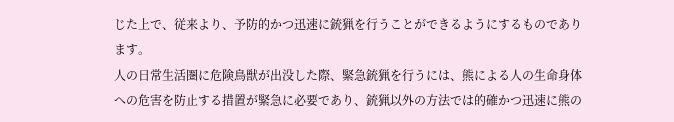じた上で、従来より、予防的かつ迅速に銃猟を行うことができるようにするものであります。
人の日常生活圏に危険鳥獣が出没した際、緊急銃猟を行うには、熊による人の生命身体への危害を防止する措置が緊急に必要であり、銃猟以外の方法では的確かつ迅速に熊の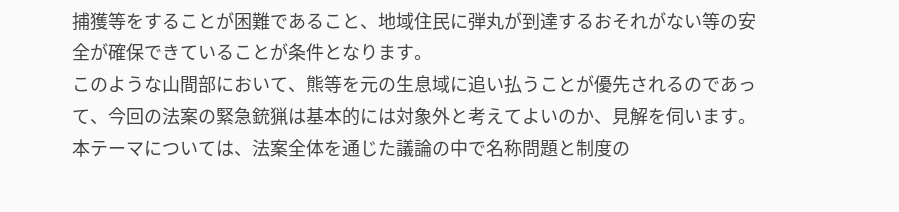捕獲等をすることが困難であること、地域住民に弾丸が到達するおそれがない等の安全が確保できていることが条件となります。
このような山間部において、熊等を元の生息域に追い払うことが優先されるのであって、今回の法案の緊急銃猟は基本的には対象外と考えてよいのか、見解を伺います。
本テーマについては、法案全体を通じた議論の中で名称問題と制度の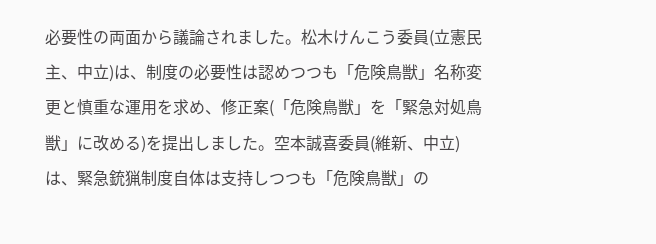必要性の両面から議論されました。松木けんこう委員(立憲民主、中立)は、制度の必要性は認めつつも「危険鳥獣」名称変更と慎重な運用を求め、修正案(「危険鳥獣」を「緊急対処鳥獣」に改める)を提出しました。空本誠喜委員(維新、中立)は、緊急銃猟制度自体は支持しつつも「危険鳥獣」の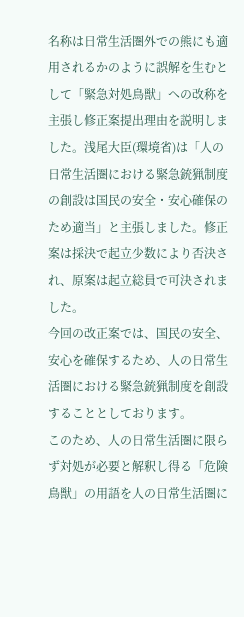名称は日常生活圏外での熊にも適用されるかのように誤解を生むとして「緊急対処鳥獣」への改称を主張し修正案提出理由を説明しました。浅尾大臣(環境省)は「人の日常生活圏における緊急銃猟制度の創設は国民の安全・安心確保のため適当」と主張しました。修正案は採決で起立少数により否決され、原案は起立総員で可決されました。
今回の改正案では、国民の安全、安心を確保するため、人の日常生活圏における緊急銃猟制度を創設することとしております。
このため、人の日常生活圏に限らず対処が必要と解釈し得る「危険鳥獣」の用語を人の日常生活圏に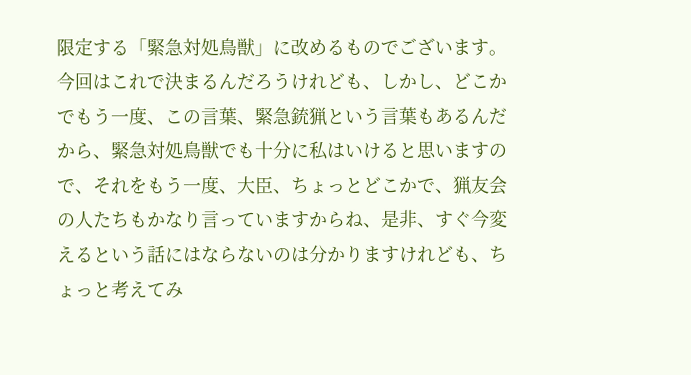限定する「緊急対処鳥獣」に改めるものでございます。
今回はこれで決まるんだろうけれども、しかし、どこかでもう一度、この言葉、緊急銃猟という言葉もあるんだから、緊急対処鳥獣でも十分に私はいけると思いますので、それをもう一度、大臣、ちょっとどこかで、猟友会の人たちもかなり言っていますからね、是非、すぐ今変えるという話にはならないのは分かりますけれども、ちょっと考えてみ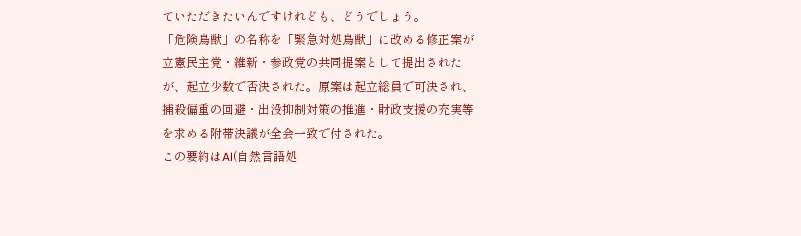ていただきたいんですけれども、どうでしょう。
「危険鳥獣」の名称を「緊急対処鳥獣」に改める修正案が立憲民主党・維新・参政党の共同提案として提出されたが、起立少数で否決された。原案は起立総員で可決され、捕殺偏重の回避・出没抑制対策の推進・財政支援の充実等を求める附帯決議が全会一致で付された。
この要約はAI(自然言語処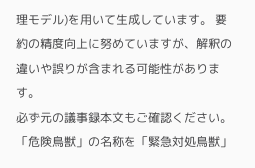理モデル)を用いて生成しています。 要約の精度向上に努めていますが、解釈の違いや誤りが含まれる可能性があります。
必ず元の議事録本文もご確認ください。
「危険鳥獣」の名称を「緊急対処鳥獣」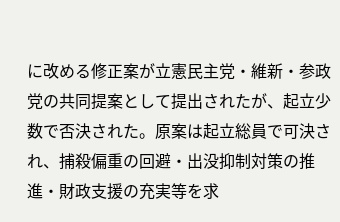に改める修正案が立憲民主党・維新・参政党の共同提案として提出されたが、起立少数で否決された。原案は起立総員で可決され、捕殺偏重の回避・出没抑制対策の推進・財政支援の充実等を求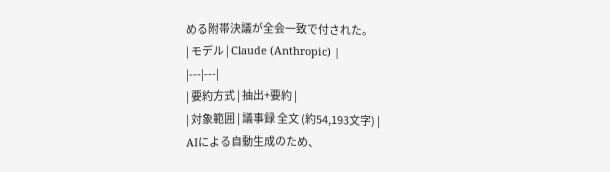める附帯決議が全会一致で付された。
| モデル | Claude (Anthropic) |
|---|---|
| 要約方式 | 抽出+要約 |
| 対象範囲 | 議事録 全文 (約54,193文字) |
AIによる自動生成のため、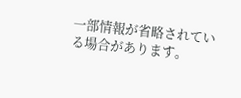一部情報が省略されている場合があります。